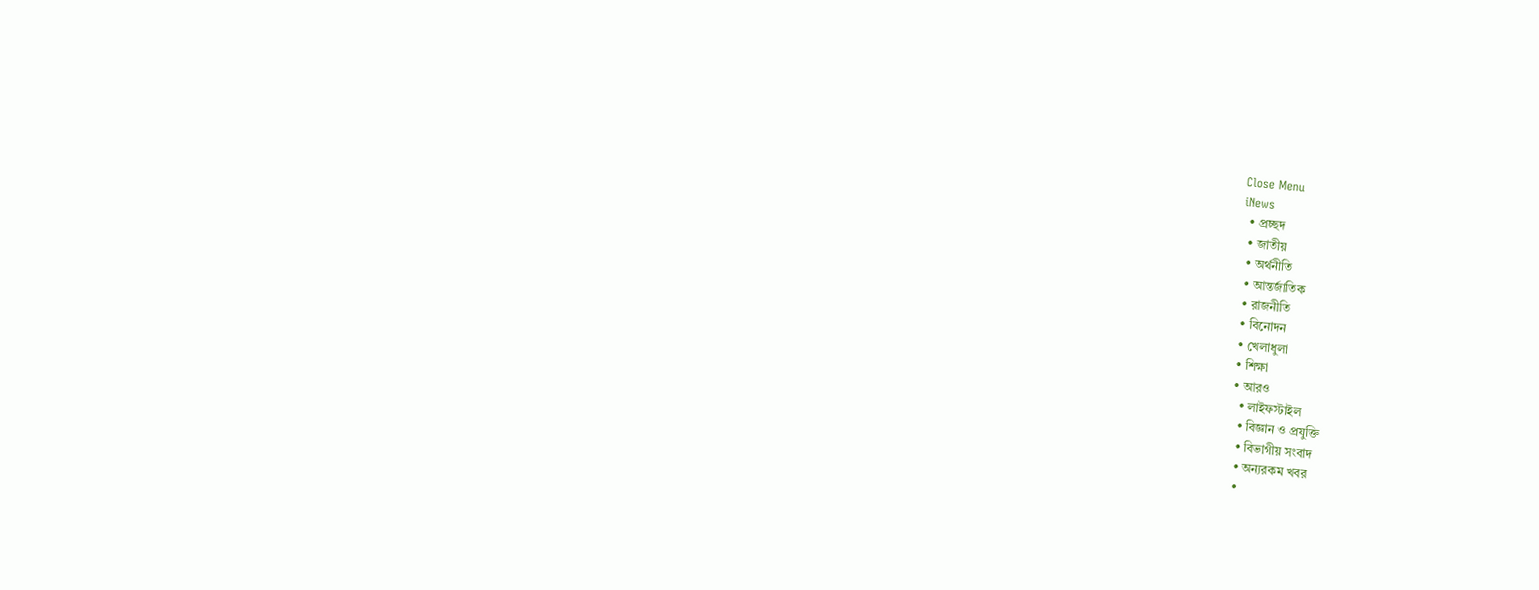Close Menu
iNews
  • প্রচ্ছদ
  • জাতীয়
  • অর্থনীতি
  • আন্তর্জাতিক
  • রাজনীতি
  • বিনোদন
  • খেলাধুলা
  • শিক্ষা
  • আরও
    • লাইফস্টাইল
    • বিজ্ঞান ও প্রযুক্তি
    • বিভাগীয় সংবাদ
    • অন্যরকম খবর
    •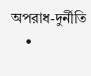অপরাধ-দুর্নীতি
    •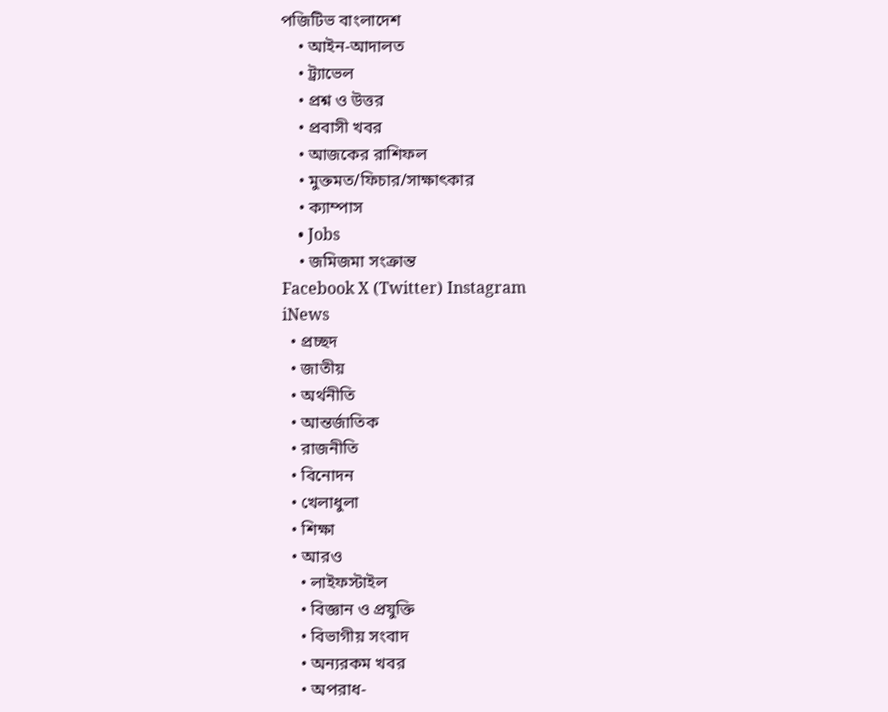পজিটিভ বাংলাদেশ
    • আইন-আদালত
    • ট্র্যাভেল
    • প্রশ্ন ও উত্তর
    • প্রবাসী খবর
    • আজকের রাশিফল
    • মুক্তমত/ফিচার/সাক্ষাৎকার
    • ক্যাম্পাস
    • Jobs
    • জমিজমা সংক্রান্ত
Facebook X (Twitter) Instagram
iNews
  • প্রচ্ছদ
  • জাতীয়
  • অর্থনীতি
  • আন্তর্জাতিক
  • রাজনীতি
  • বিনোদন
  • খেলাধুলা
  • শিক্ষা
  • আরও
    • লাইফস্টাইল
    • বিজ্ঞান ও প্রযুক্তি
    • বিভাগীয় সংবাদ
    • অন্যরকম খবর
    • অপরাধ-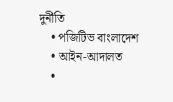দুর্নীতি
    • পজিটিভ বাংলাদেশ
    • আইন-আদালত
    •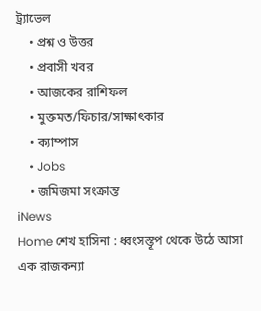ট্র্যাভেল
    • প্রশ্ন ও উত্তর
    • প্রবাসী খবর
    • আজকের রাশিফল
    • মুক্তমত/ফিচার/সাক্ষাৎকার
    • ক্যাম্পাস
    • Jobs
    • জমিজমা সংক্রান্ত
iNews
Home শেখ হাসিনা : ধ্বংসস্তূপ থেকে উঠে আসা এক রাজকন্যা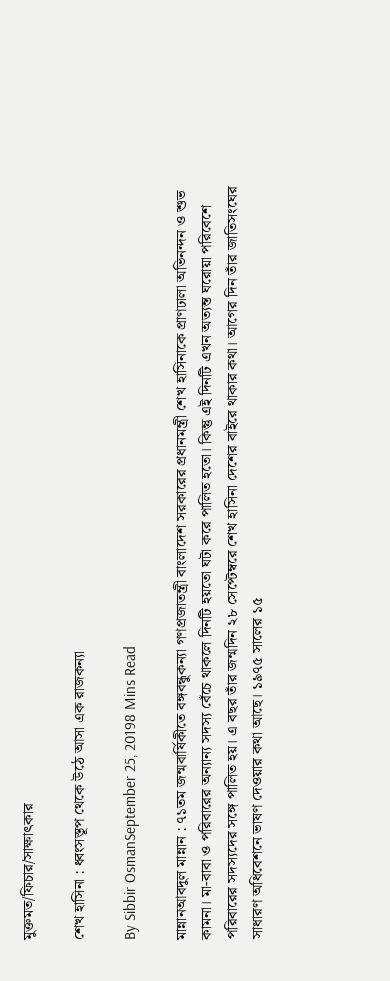মুক্তমত/ফিচার/সাক্ষাৎকার

শেখ হাসিনা : ধ্বংসস্তূপ থেকে উঠে আসা এক রাজকন্যা

By Sibbir OsmanSeptember 25, 20198 Mins Read

মান্নানআবদুল মান্নান : ৭১তম জন্মবার্ষিকীতে বঙ্গবন্ধুকন্যা গণপ্রজাতন্ত্রী বাংলাদেশ সরকারের প্রধানমন্ত্রী শেখ হাসিনাকে প্রাণঢালা অভিনন্দন ও শুভ কামনা। মা-বাবা ও পরিবারের অন্যান্য সদস্য বেঁচে থাকলে দিনটি হয়তো ঘটা করে পালিত হতো। কিন্তু এই দিনটি এখন অত্যন্ত ঘরোয়া পরিবেশে পরিবারের সদস্যদের সঙ্গে পালিত হয়। এ বছর তাঁর জন্মদিন ২৮ সেপ্টেম্বরে শেখ হাসিনা দেশের বাইরে থাকার কথা। আগের দিন তাঁর জাতিসংঘের সাধারণ অধিবেশনে ভাষণ দেওয়ার কথা আছে। ১৯৭৫ সালের ১৫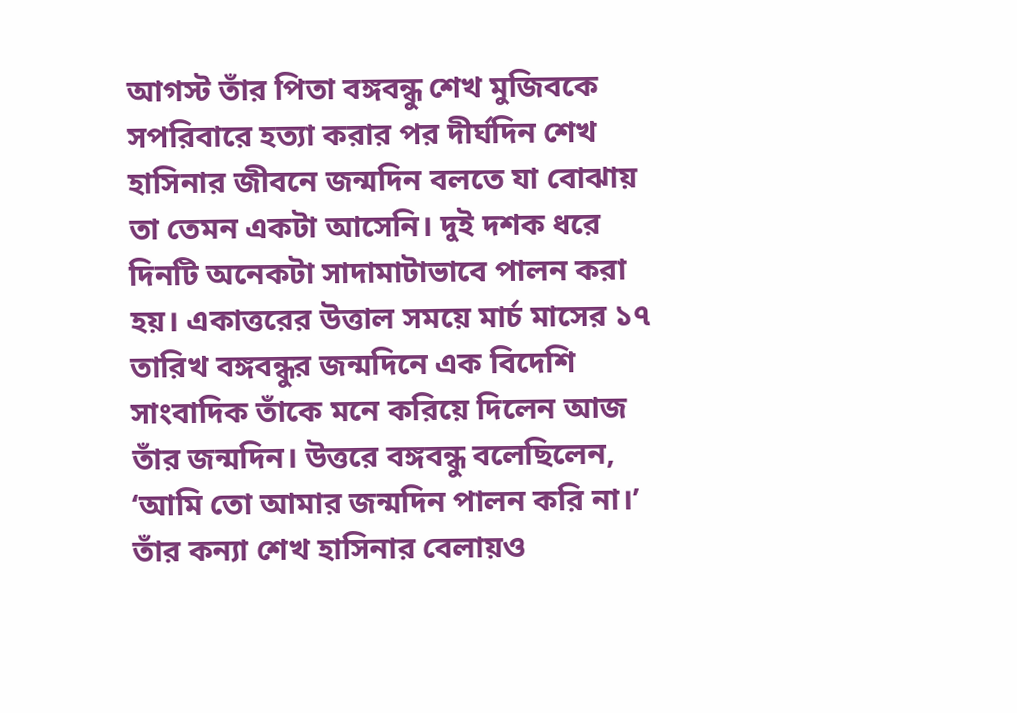আগস্ট তাঁর পিতা বঙ্গবন্ধু শেখ মুজিবকে সপরিবারে হত্যা করার পর দীর্ঘদিন শেখ হাসিনার জীবনে জন্মদিন বলতে যা বোঝায় তা তেমন একটা আসেনি। দুই দশক ধরে দিনটি অনেকটা সাদামাটাভাবে পালন করা হয়। একাত্তরের উত্তাল সময়ে মার্চ মাসের ১৭ তারিখ বঙ্গবন্ধুর জন্মদিনে এক বিদেশি সাংবাদিক তাঁকে মনে করিয়ে দিলেন আজ তাঁর জন্মদিন। উত্তরে বঙ্গবন্ধু বলেছিলেন, ‘আমি তো আমার জন্মদিন পালন করি না।’ তাঁর কন্যা শেখ হাসিনার বেলায়ও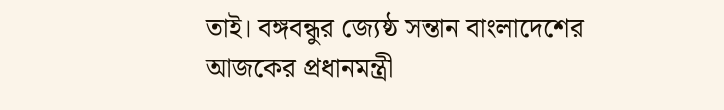তাই। বঙ্গবন্ধুর জ্যেষ্ঠ সন্তান বাংলাদেশের আজকের প্রধানমন্ত্রী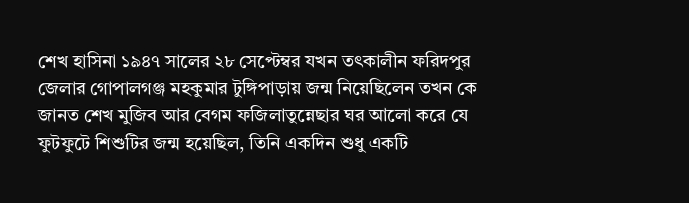শেখ হাসিনা ১৯৪৭ সালের ২৮ সেপ্টেম্বর যখন তৎকালীন ফরিদপুর জেলার গোপালগঞ্জ মহকুমার টুঙ্গিপাড়ায় জন্ম নিয়েছিলেন তখন কে জানত শেখ মুজিব আর বেগম ফজিলাতুন্নেছার ঘর আলো করে যে ফুটফুটে শিশুটির জন্ম হয়েছিল, তিনি একদিন শুধু একটি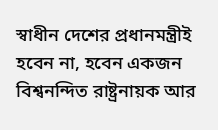স্বাধীন দেশের প্রধানমন্ত্রীই হবেন না, হবেন একজন বিশ্বনন্দিত রাষ্ট্রনায়ক আর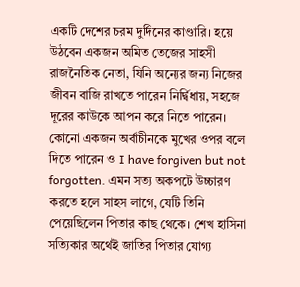একটি দেশের চরম দুর্দিনের কাণ্ডারি। হয়ে উঠবেন একজন অমিত তেজের সাহসী রাজনৈতিক নেতা, যিনি অন্যের জন্য নিজের জীবন বাজি রাখতে পারেন নির্দ্বিধায়, সহজে দূরের কাউকে আপন করে নিতে পারেন। কোনো একজন অর্বাচীনকে মুখের ওপর বলে দিতে পারেন ও I have forgiven but not forgotten. এমন সত্য অকপটে উচ্চারণ করতে হলে সাহস লাগে, যেটি তিনি পেয়েছিলেন পিতার কাছ থেকে। শেখ হাসিনা সত্যিকার অর্থেই জাতির পিতার যোগ্য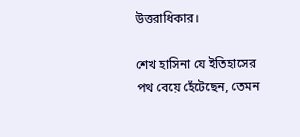উত্তরাধিকার।

শেখ হাসিনা যে ইতিহাসের পথ বেয়ে হেঁটেছেন, তেমন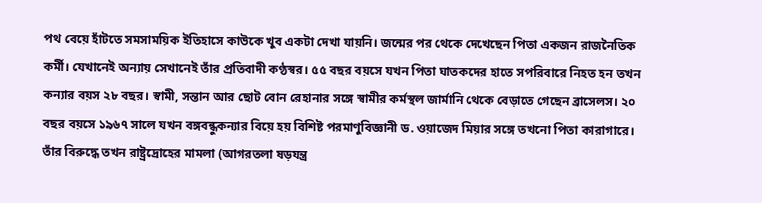পথ বেয়ে হাঁটতে সমসাময়িক ইতিহাসে কাউকে খুব একটা দেখা যায়নি। জন্মের পর থেকে দেখেছেন পিতা একজন রাজনৈতিক কর্মী। যেখানেই অন্যায় সেখানেই তাঁর প্রতিবাদী কণ্ঠস্বর। ৫৫ বছর বয়সে যখন পিতা ঘাতকদের হাতে সপরিবারে নিহত হন তখন কন্যার বয়স ২৮ বছর। স্বামী, সন্তান আর ছোট বোন রেহানার সঙ্গে স্বামীর কর্মস্থল জার্মানি থেকে বেড়াতে গেছেন ব্রাসেলস। ২০ বছর বয়সে ১৯৬৭ সালে যখন বঙ্গবন্ধুকন্যার বিয়ে হয় বিশিষ্ট পরমাণুবিজ্ঞানী ড. ওয়াজেদ মিয়ার সঙ্গে তখনো পিতা কারাগারে। তাঁর বিরুদ্ধে তখন রাষ্ট্রদ্রোহের মামলা (আগরতলা ষড়যন্ত্র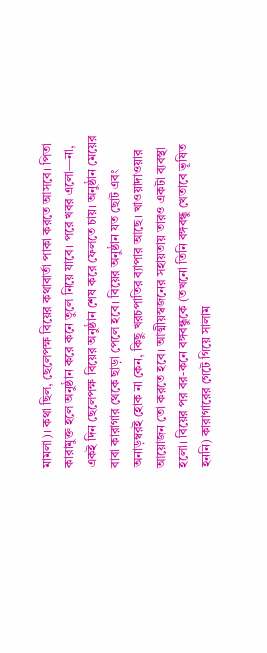মামলা)। কথা ছিল, ছেলেপক্ষ বিয়ের কথাবার্তা পাকা করতে আসবে। পিতা কারামুক্ত হলে অনুষ্ঠান করে কনে তুলে নিয়ে যাবে। পরে খবর এলো—না, একই দিন ছেলেপক্ষ বিয়ের অনুষ্ঠান শেষ করে ফেলতে চায়। অনুষ্ঠান মেয়ের বাবা কারাগার থেকে ছাড়া পেলে হবে। বিয়ের অনুষ্ঠান যত ছোট এবং অনাড়ম্বরই হোক না কেন, কিছু খরচপাতির ব্যাপার আছে। খাওয়াদাওয়ার আয়োজন তো করতে হবে। আত্মীয়স্বজনের সহায়তায় তারও একটা ব্যবস্থা হলো। বিয়ের পর বর-কনে বঙ্গবন্ধুকে (তখনো তিনি বঙ্গবন্ধু খেতাবে ভূষিত হননি) কারাগারের গেটে গিয়ে সালাম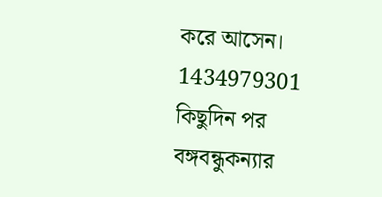করে আসেন।
1434979301
কিছুদিন পর বঙ্গবন্ধুকন্যার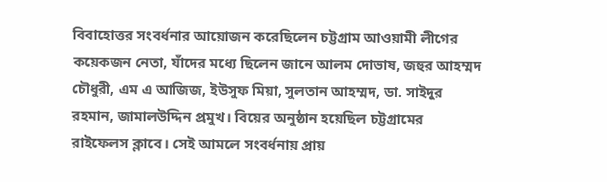বিবাহোত্তর সংবর্ধনার আয়োজন করেছিলেন চট্টগ্রাম আওয়ামী লীগের কয়েকজন নেতা, যাঁদের মধ্যে ছিলেন জানে আলম দোভাষ, জহুর আহম্মদ চৌধুরী, এম এ আজিজ, ইউসুফ মিয়া, সুলতান আহম্মদ, ডা. সাইদুর রহমান, জামালউদ্দিন প্রমুখ। বিয়ের অনুষ্ঠান হয়েছিল চট্টগ্রামের রাইফেলস ক্লাবে। সেই আমলে সংবর্ধনায় প্রায়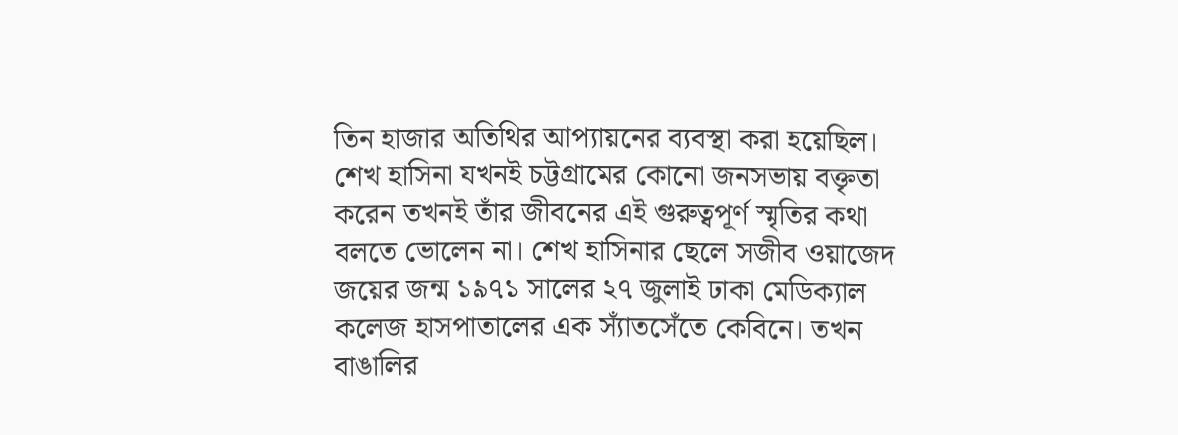তিন হাজার অতিথির আপ্যায়নের ব্যবস্থা করা হয়েছিল। শেখ হাসিনা যখনই চট্টগ্রামের কোনো জনসভায় বক্তৃতা করেন তখনই তাঁর জীবনের এই গুরুত্বপূর্ণ স্মৃতির কথা বলতে ভোলেন না। শেখ হাসিনার ছেলে সজীব ওয়াজেদ জয়ের জন্ম ১৯৭১ সালের ২৭ জুলাই ঢাকা মেডিক্যাল কলেজ হাসপাতালের এক স্যাঁতসেঁতে কেবিনে। তখন বাঙালির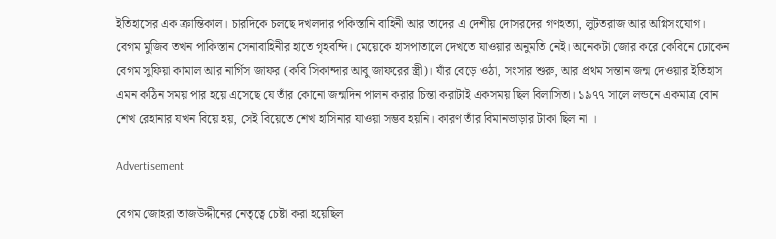ইতিহাসের এক ক্রান্তিকাল। চারদিকে চলছে দখলদার পকিস্তানি বাহিনী আর তাদের এ দেশীয় দোসরদের গণহত্যা, লুটতরাজ আর অগ্নিসংযোগ। বেগম মুজিব তখন পাকিস্তান সেনাবাহিনীর হাতে গৃহবন্দি। মেয়েকে হাসপাতালে দেখতে যাওয়ার অনুমতি নেই। অনেকটা জোর করে কেবিনে ঢোকেন বেগম সুফিয়া কামাল আর নার্গিস জাফর (কবি সিকান্দার আবু জাফরের স্ত্রী)। যাঁর বেড়ে ওঠা, সংসার শুরু, আর প্রথম সন্তান জন্ম দেওয়ার ইতিহাস এমন কঠিন সময় পার হয়ে এসেছে যে তাঁর কোনো জন্মদিন পালন করার চিন্তা করাটাই একসময় ছিল বিলাসিতা। ১৯৭৭ সালে লন্ডনে একমাত্র বোন শেখ রেহানার যখন বিয়ে হয়, সেই বিয়েতে শেখ হাসিনার যাওয়া সম্ভব হয়নি। কারণ তাঁর বিমানভাড়ার টাকা ছিল না ।

Advertisement

বেগম জোহরা তাজউদ্দীনের নেতৃত্বে চেষ্টা করা হয়েছিল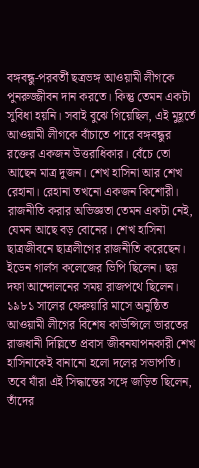বঙ্গবন্ধু-পরবর্তী ছত্রভঙ্গ আওয়ামী লীগকে পুনরুজ্জীবন দান করতে। কিন্তু তেমন একটা সুবিধা হয়নি। সবাই বুঝে গিয়েছিল, এই মুহূর্তে আওয়ামী লীগকে বাঁচাতে পারে বঙ্গবন্ধুর রক্তের একজন উত্তরাধিকার। বেঁচে তো আছেন মাত্র দুজন। শেখ হাসিনা আর শেখ রেহানা। রেহানা তখনো একজন কিশোরী। রাজনীতি করার অভিজ্ঞতা তেমন একটা নেই, যেমন আছে বড় বোনের। শেখ হাসিনা ছাত্রজীবনে ছাত্রলীগের রাজনীতি করেছেন। ইডেন গার্লস কলেজের ভিপি ছিলেন। ছয় দফা আন্দোলনের সময় রাজপথে ছিলেন। ১৯৮১ সালের ফেরুয়ারি মাসে অনুষ্ঠিত আওয়ামী লীগের বিশেষ কাউন্সিলে ভারতের রাজধানী দিল্লিতে প্রবাস জীবনযাপনকারী শেখ হাসিনাকেই বানানো হলো দলের সভাপতি। তবে যাঁরা এই সিদ্ধান্তের সঙ্গে জড়িত ছিলেন, তাঁদের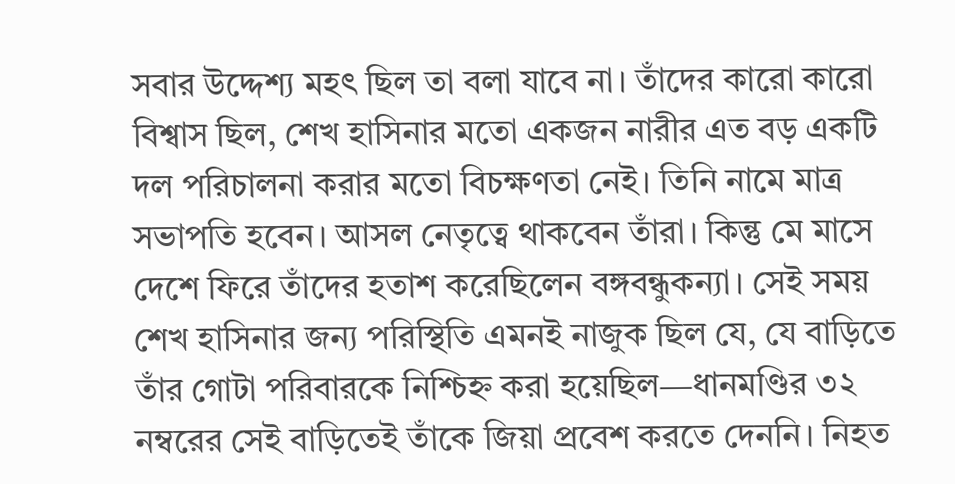সবার উদ্দেশ্য মহৎ ছিল তা বলা যাবে না। তাঁদের কারো কারো বিশ্বাস ছিল, শেখ হাসিনার মতো একজন নারীর এত বড় একটি দল পরিচালনা করার মতো বিচক্ষণতা নেই। তিনি নামে মাত্র সভাপতি হবেন। আসল নেতৃত্বে থাকবেন তাঁরা। কিন্তু মে মাসে দেশে ফিরে তাঁদের হতাশ করেছিলেন বঙ্গবন্ধুকন্যা। সেই সময় শেখ হাসিনার জন্য পরিস্থিতি এমনই নাজুক ছিল যে, যে বাড়িতে তাঁর গোটা পরিবারকে নিশ্চিহ্ন করা হয়েছিল—ধানমণ্ডির ৩২ নম্বরের সেই বাড়িতেই তাঁকে জিয়া প্রবেশ করতে দেননি। নিহত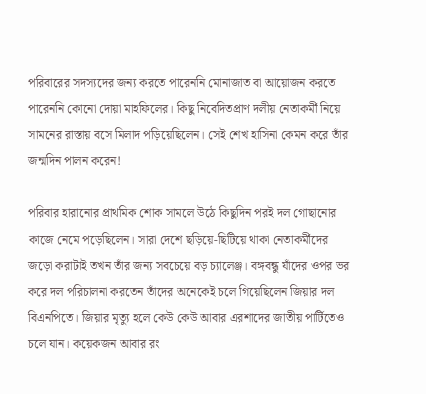পরিবারের সদস্যদের জন্য করতে পারেননি মোনাজাত বা আয়োজন করতে পারেননি কোনো দোয়া মাহফিলের। কিছু নিবেদিতপ্রাণ দলীয় নেতাকর্মী নিয়ে সামনের রাস্তায় বসে মিলাদ পড়িয়েছিলেন। সেই শেখ হাসিনা কেমন করে তাঁর জন্মদিন পালন করেন!

পরিবার হারানোর প্রাথমিক শোক সামলে উঠে কিছুদিন পরই দল গোছানোর কাজে নেমে পড়েছিলেন। সারা দেশে ছড়িয়ে-ছিটিয়ে থাকা নেতাকর্মীদের জড়ো করাটাই তখন তাঁর জন্য সবচেয়ে বড় চ্যালেঞ্জ। বঙ্গবন্ধু যাঁদের ওপর ভর করে দল পরিচালনা করতেন তাঁদের অনেকেই চলে গিয়েছিলেন জিয়ার দল বিএনপিতে। জিয়ার মৃত্যু হলে কেউ কেউ আবার এরশাদের জাতীয় পার্টিতেও চলে যান। কয়েকজন আবার রং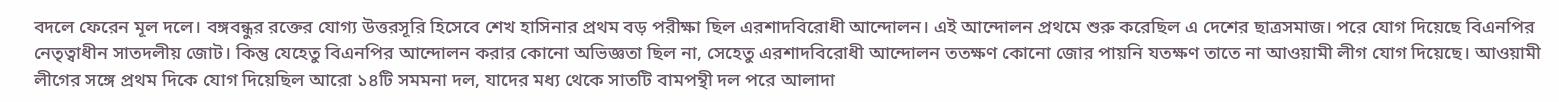বদলে ফেরেন মূল দলে। বঙ্গবন্ধুর রক্তের যোগ্য উত্তরসূরি হিসেবে শেখ হাসিনার প্রথম বড় পরীক্ষা ছিল এরশাদবিরোধী আন্দোলন। এই আন্দোলন প্রথমে শুরু করেছিল এ দেশের ছাত্রসমাজ। পরে যোগ দিয়েছে বিএনপির নেতৃত্বাধীন সাতদলীয় জোট। কিন্তু যেহেতু বিএনপির আন্দোলন করার কোনো অভিজ্ঞতা ছিল না, সেহেতু এরশাদবিরোধী আন্দোলন ততক্ষণ কোনো জোর পায়নি যতক্ষণ তাতে না আওয়ামী লীগ যোগ দিয়েছে। আওয়ামী লীগের সঙ্গে প্রথম দিকে যোগ দিয়েছিল আরো ১৪টি সমমনা দল, যাদের মধ্য থেকে সাতটি বামপন্থী দল পরে আলাদা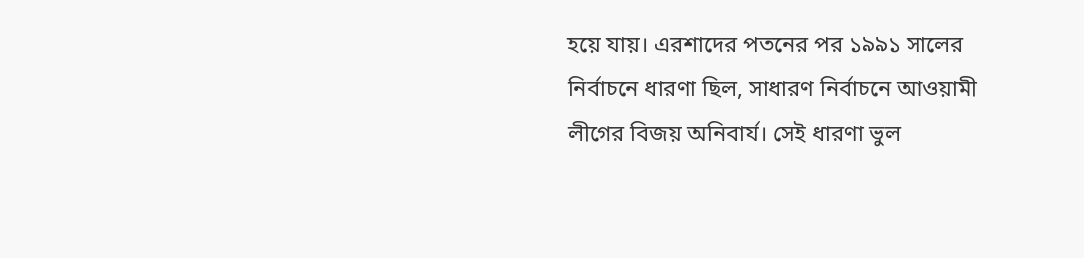হয়ে যায়। এরশাদের পতনের পর ১৯৯১ সালের নির্বাচনে ধারণা ছিল, সাধারণ নির্বাচনে আওয়ামী লীগের বিজয় অনিবার্য। সেই ধারণা ভুল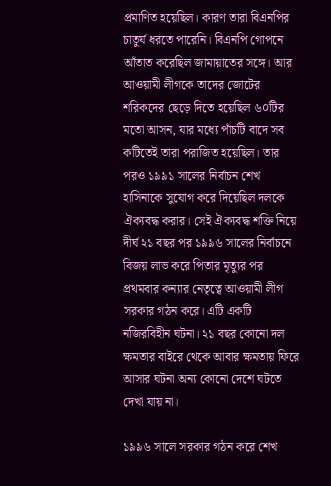প্রমাণিত হয়েছিল। কারণ তারা বিএনপির চাতুর্য ধরতে পারেনি। বিএনপি গোপনে আঁতাত করেছিল জামায়াতের সঙ্গে। আর আওয়ামী লীগকে তাদের জোটের শরিকদের ছেড়ে দিতে হয়েছিল ৬০টির মতো আসন, যার মধ্যে পাঁচটি বাদে সব কটিতেই তারা পরাজিত হয়েছিল। তার পরও ১৯৯১ সালের নির্বাচন শেখ হাসিনাকে সুযোগ করে দিয়েছিল দলকে ঐক্যবদ্ধ করার। সেই ঐক্যবদ্ধ শক্তি নিয়ে দীর্ঘ ২১ বছর পর ১৯৯৬ সালের নির্বাচনে বিজয় লাভ করে পিতার মৃত্যুর পর প্রথমবার কন্যার নেতৃত্বে আওয়ামী লীগ সরকার গঠন করে। এটি একটি নজিরবিহীন ঘটনা। ২১ বছর কোনো দল ক্ষমতার বাইরে থেকে আবার ক্ষমতায় ফিরে আসার ঘটনা অন্য কোনো দেশে ঘটতে দেখা যায় না।

১৯৯৬ সালে সরকার গঠন করে শেখ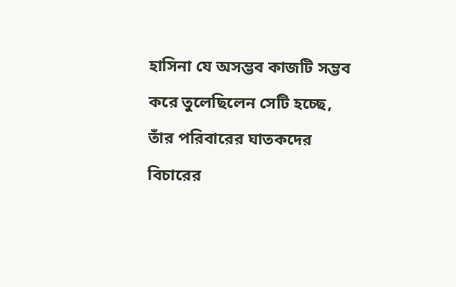হাসিনা যে অসম্ভব কাজটি সম্ভব করে তুলেছিলেন সেটি হচ্ছে, তাঁর পরিবারের ঘাতকদের বিচারের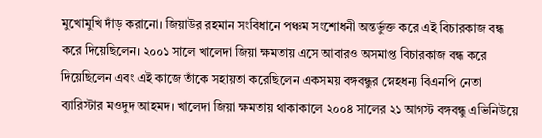মুখোমুখি দাঁড় করানো। জিয়াউর রহমান সংবিধানে পঞ্চম সংশোধনী অন্তর্ভুক্ত করে এই বিচারকাজ বন্ধ করে দিয়েছিলেন। ২০০১ সালে খালেদা জিয়া ক্ষমতায় এসে আবারও অসমাপ্ত বিচারকাজ বন্ধ করে দিয়েছিলেন এবং এই কাজে তাঁকে সহায়তা করেছিলেন একসময় বঙ্গবন্ধুর স্নেহধন্য বিএনপি নেতা ব্যারিস্টার মওদুদ আহমদ। খালেদা জিয়া ক্ষমতায় থাকাকালে ২০০৪ সালের ২১ আগস্ট বঙ্গবন্ধু এভিনিউয়ে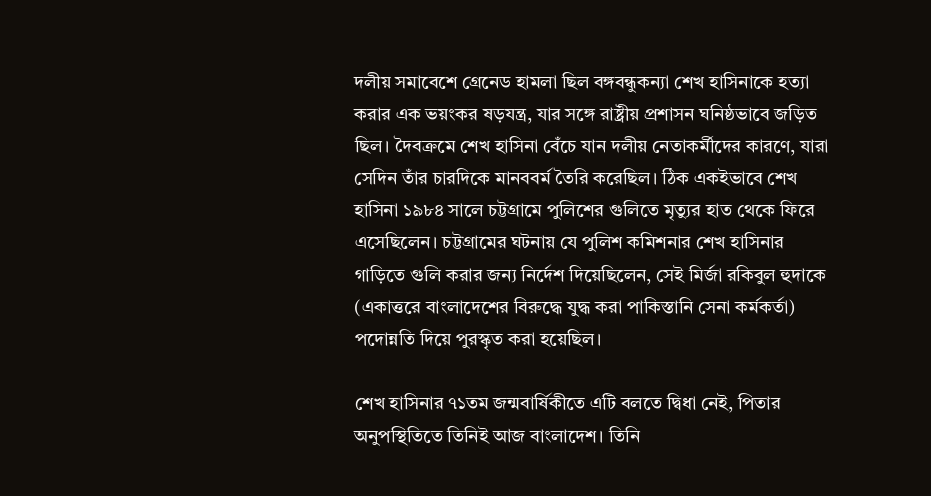দলীয় সমাবেশে গ্রেনেড হামলা ছিল বঙ্গবন্ধুকন্যা শেখ হাসিনাকে হত্যা করার এক ভয়ংকর ষড়যন্ত্র, যার সঙ্গে রাষ্ট্রীয় প্রশাসন ঘনিষ্ঠভাবে জড়িত ছিল। দৈবক্রমে শেখ হাসিনা বেঁচে যান দলীয় নেতাকর্মীদের কারণে, যারা সেদিন তাঁর চারদিকে মানববর্ম তৈরি করেছিল। ঠিক একইভাবে শেখ হাসিনা ১৯৮৪ সালে চট্টগ্রামে পুলিশের গুলিতে মৃত্যুর হাত থেকে ফিরে এসেছিলেন। চট্টগ্রামের ঘটনায় যে পুলিশ কমিশনার শেখ হাসিনার গাড়িতে গুলি করার জন্য নির্দেশ দিয়েছিলেন, সেই মির্জা রকিবুল হুদাকে (একাত্তরে বাংলাদেশের বিরুদ্ধে যুদ্ধ করা পাকিস্তানি সেনা কর্মকর্তা) পদোন্নতি দিয়ে পুরস্কৃত করা হয়েছিল।

শেখ হাসিনার ৭১তম জন্মবার্ষিকীতে এটি বলতে দ্বিধা নেই, পিতার অনুপস্থিতিতে তিনিই আজ বাংলাদেশ। তিনি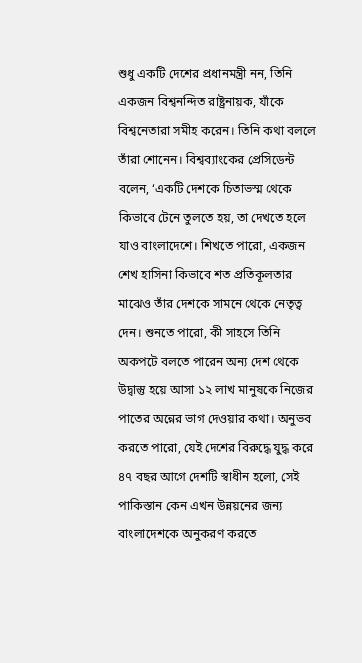শুধু একটি দেশের প্রধানমন্ত্রী নন, তিনি একজন বিশ্বনন্দিত রাষ্ট্রনায়ক, যাঁকে বিশ্বনেতারা সমীহ করেন। তিনি কথা বললে তাঁরা শোনেন। বিশ্বব্যাংকের প্রেসিডেন্ট বলেন, ‘একটি দেশকে চিতাভস্ম থেকে কিভাবে টেনে তুলতে হয়, তা দেখতে হলে যাও বাংলাদেশে। শিখতে পারো, একজন শেখ হাসিনা কিভাবে শত প্রতিকূলতার মাঝেও তাঁর দেশকে সামনে থেকে নেতৃত্ব দেন। শুনতে পারো, কী সাহসে তিনি অকপটে বলতে পারেন অন্য দেশ থেকে উদ্বাস্তু হয়ে আসা ১২ লাখ মানুষকে নিজের পাতের অন্নের ভাগ দেওয়ার কথা। অনুভব করতে পারো, যেই দেশের বিরুদ্ধে যুদ্ধ করে ৪৭ বছর আগে দেশটি স্বাধীন হলো, সেই পাকিস্তান কেন এখন উন্নয়নের জন্য বাংলাদেশকে অনুকরণ করতে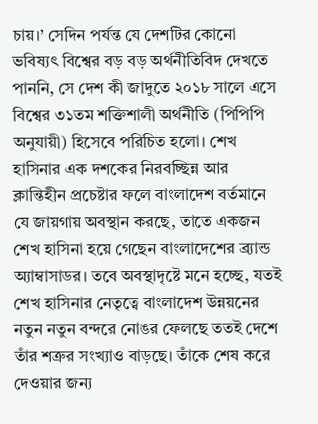চায়।’ সেদিন পর্যন্ত যে দেশটির কোনো ভবিষ্যৎ বিশ্বের বড় বড় অর্থনীতিবিদ দেখতে পাননি, সে দেশ কী জাদুতে ২০১৮ সালে এসে বিশ্বের ৩১তম শক্তিশালী অর্থনীতি (পিপিপি অনুযায়ী) হিসেবে পরিচিত হলো। শেখ হাসিনার এক দশকের নিরবচ্ছিন্ন আর ক্লান্তিহীন প্রচেষ্টার ফলে বাংলাদেশ বর্তমানে যে জায়গায় অবস্থান করছে, তাতে একজন শেখ হাসিনা হয়ে গেছেন বাংলাদেশের ব্র্যান্ড অ্যাম্বাসাডর। তবে অবস্থাদৃষ্টে মনে হচ্ছে, যতই শেখ হাসিনার নেতৃত্বে বাংলাদেশ উন্নয়নের নতুন নতুন বন্দরে নোঙর ফেলছে ততই দেশে তাঁর শত্রুর সংখ্যাও বাড়ছে। তাঁকে শেষ করে দেওয়ার জন্য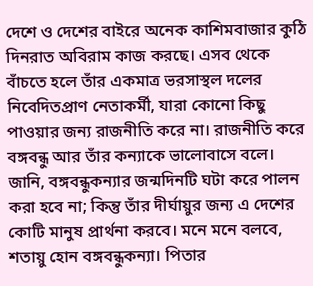দেশে ও দেশের বাইরে অনেক কাশিমবাজার কুঠি দিনরাত অবিরাম কাজ করছে। এসব থেকে বাঁচতে হলে তাঁর একমাত্র ভরসাস্থল দলের নিবেদিতপ্রাণ নেতাকর্মী, যারা কোনো কিছু পাওয়ার জন্য রাজনীতি করে না। রাজনীতি করে বঙ্গবন্ধু আর তাঁর কন্যাকে ভালোবাসে বলে। জানি, বঙ্গবন্ধুকন্যার জন্মদিনটি ঘটা করে পালন করা হবে না; কিন্তু তাঁর দীর্ঘায়ুর জন্য এ দেশের কোটি মানুষ প্রার্থনা করবে। মনে মনে বলবে, শতায়ু হোন বঙ্গবন্ধুকন্যা। পিতার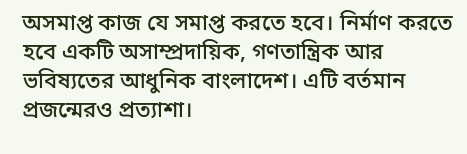অসমাপ্ত কাজ যে সমাপ্ত করতে হবে। নির্মাণ করতে হবে একটি অসাম্প্রদায়িক, গণতান্ত্রিক আর ভবিষ্যতের আধুনিক বাংলাদেশ। এটি বর্তমান প্রজন্মেরও প্রত্যাশা।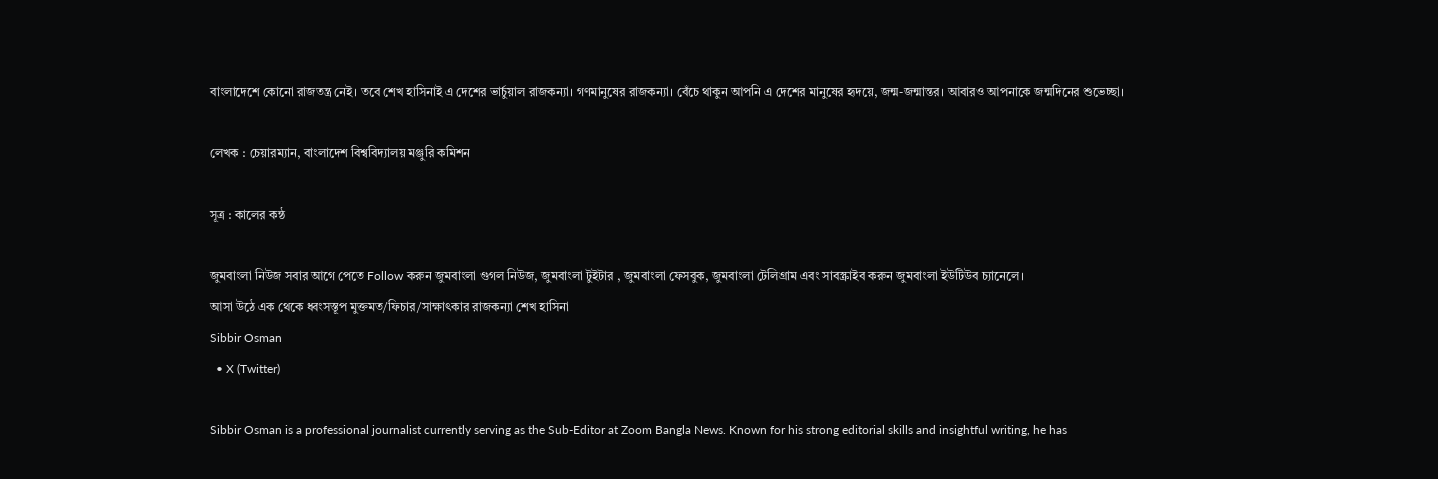বাংলাদেশে কোনো রাজতন্ত্র নেই। তবে শেখ হাসিনাই এ দেশের ভার্চুয়াল রাজকন্যা। গণমানুষের রাজকন্যা। বেঁচে থাকুন আপনি এ দেশের মানুষের হৃদয়ে, জন্ম-জন্মান্তর। আবারও আপনাকে জন্মদিনের শুভেচ্ছা।

লেখক : চেয়ারম্যান, বাংলাদেশ বিশ্ববিদ্যালয় মঞ্জুরি কমিশন

সূত্র : কালের কন্ঠ

জুমবাংলা নিউজ সবার আগে পেতে Follow করুন জুমবাংলা গুগল নিউজ, জুমবাংলা টুইটার , জুমবাংলা ফেসবুক, জুমবাংলা টেলিগ্রাম এবং সাবস্ক্রাইব করুন জুমবাংলা ইউটিউব চ্যানেলে।
আসা উঠে এক থেকে ধ্বংসস্তূপ মুক্তমত/ফিচার/সাক্ষাৎকার রাজকন্যা শেখ হাসিনা
Sibbir Osman
  • X (Twitter)

Sibbir Osman is a professional journalist currently serving as the Sub-Editor at Zoom Bangla News. Known for his strong editorial skills and insightful writing, he has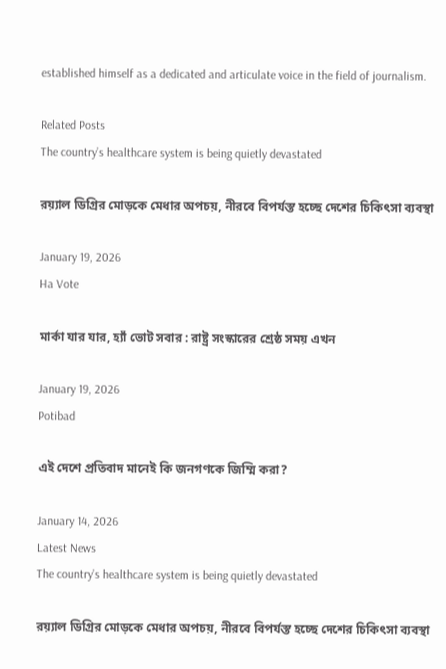established himself as a dedicated and articulate voice in the field of journalism.

Related Posts
The country’s healthcare system is being quietly devastated

রয়্যাল ডিগ্রির মোড়কে মেধার অপচয়, নীরবে বিপর্যস্ত হচ্ছে দেশের চিকিৎসা ব্যবস্থা

January 19, 2026
Ha Vote

মার্কা যার যার, হ্যাঁ ভোট সবার : রাষ্ট্র সংস্কারের শ্রেষ্ঠ সময় এখন

January 19, 2026
Potibad

এই দেশে প্রতিবাদ মানেই কি জনগণকে জিম্মি করা?

January 14, 2026
Latest News
The country’s healthcare system is being quietly devastated

রয়্যাল ডিগ্রির মোড়কে মেধার অপচয়, নীরবে বিপর্যস্ত হচ্ছে দেশের চিকিৎসা ব্যবস্থা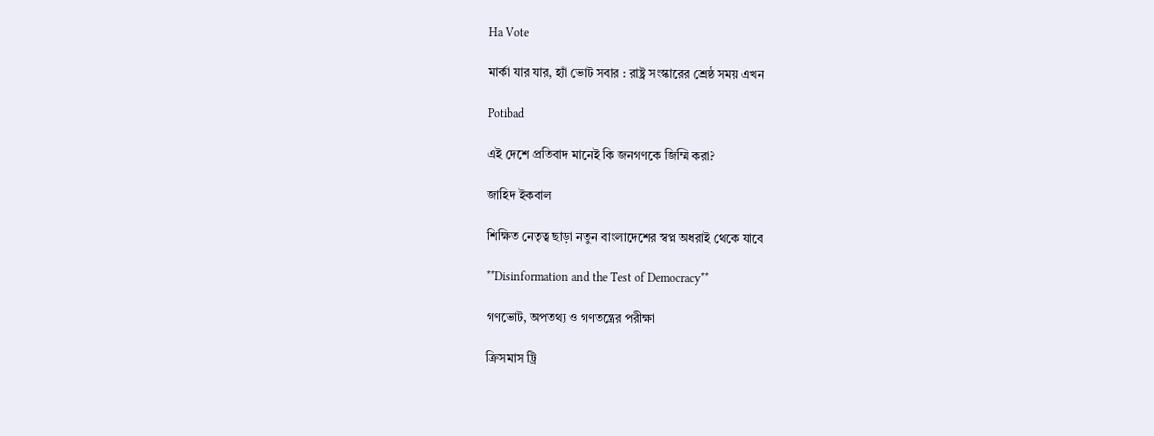Ha Vote

মার্কা যার যার, হ্যাঁ ভোট সবার : রাষ্ট্র সংস্কারের শ্রেষ্ঠ সময় এখন

Potibad

এই দেশে প্রতিবাদ মানেই কি জনগণকে জিম্মি করা?

জাহিদ ইকবাল

শিক্ষিত নেতৃত্ব ছাড়া নতুন বাংলাদেশের স্বপ্ন অধরাই থেকে যাবে

**Disinformation and the Test of Democracy**

গণভোট, অপতথ্য ও গণতন্ত্রের পরীক্ষা

ক্রিসমাস ট্রি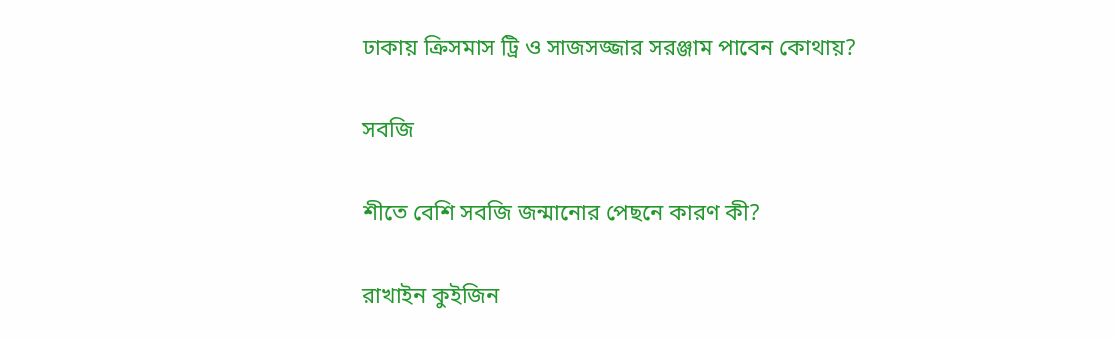ঢাকায় ক্রিসমাস ট্রি ও সাজসজ্জার সরঞ্জাম পাবেন কোথায়?

সবজি

শীতে বেশি সবজি জন্মানোর পেছনে কারণ কী?

রাখাইন কুইজিন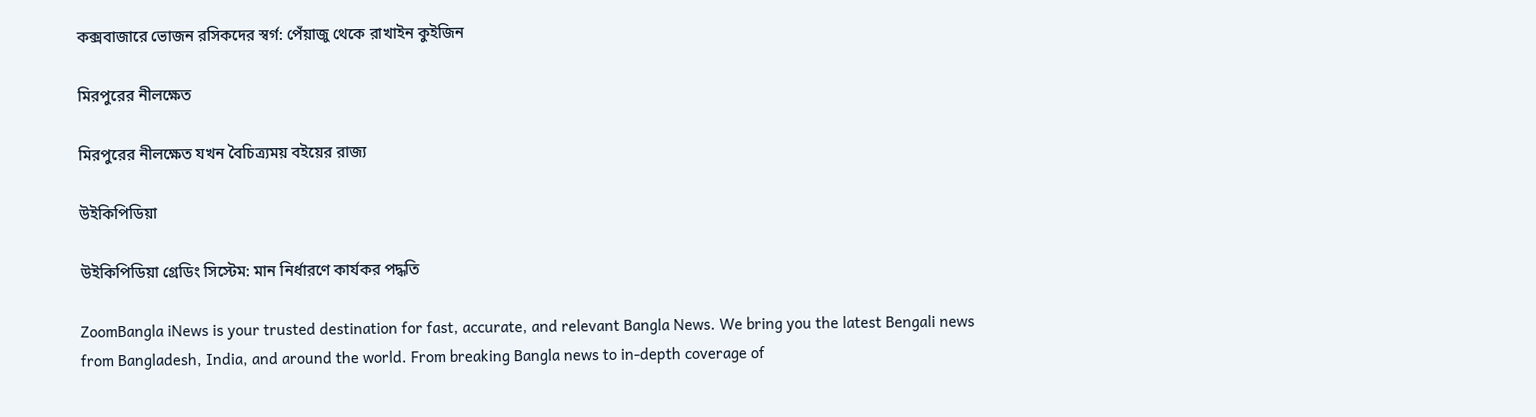কক্সবাজারে ভোজন রসিকদের স্বর্গ: পেঁয়াজু থেকে রাখাইন কুইজিন

মিরপুরের নীলক্ষেত

মিরপুরের নীলক্ষেত যখন বৈচিত্র্যময় বইয়ের রাজ্য

উইকিপিডিয়া

উইকিপিডিয়া গ্রেডিং সিস্টেম: মান নির্ধারণে কার্যকর পদ্ধতি

ZoomBangla iNews is your trusted destination for fast, accurate, and relevant Bangla News. We bring you the latest Bengali news from Bangladesh, India, and around the world. From breaking Bangla news to in-depth coverage of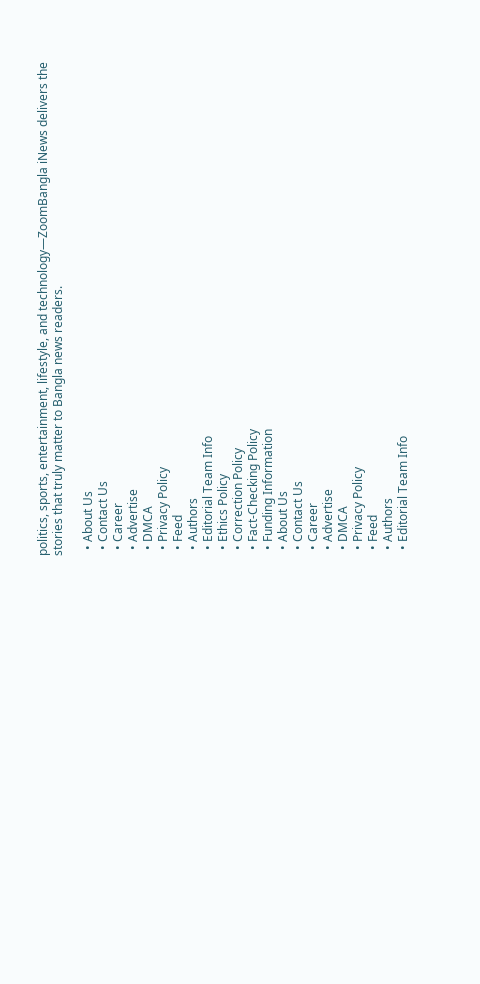politics, sports, entertainment, lifestyle, and technology—ZoomBangla iNews delivers the stories that truly matter to Bangla news readers.

  • About Us
  • Contact Us
  • Career
  • Advertise
  • DMCA
  • Privacy Policy
  • Feed
  • Authors
  • Editorial Team Info
  • Ethics Policy
  • Correction Policy
  • Fact-Checking Policy
  • Funding Information
  • About Us
  • Contact Us
  • Career
  • Advertise
  • DMCA
  • Privacy Policy
  • Feed
  • Authors
  • Editorial Team Info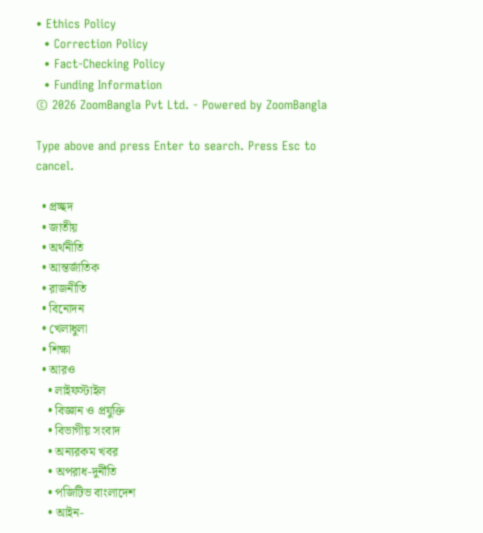• Ethics Policy
  • Correction Policy
  • Fact-Checking Policy
  • Funding Information
© 2026 ZoomBangla Pvt Ltd. - Powered by ZoomBangla

Type above and press Enter to search. Press Esc to cancel.

  • প্রচ্ছদ
  • জাতীয়
  • অর্থনীতি
  • আন্তর্জাতিক
  • রাজনীতি
  • বিনোদন
  • খেলাধুলা
  • শিক্ষা
  • আরও
    • লাইফস্টাইল
    • বিজ্ঞান ও প্রযুক্তি
    • বিভাগীয় সংবাদ
    • অন্যরকম খবর
    • অপরাধ-দুর্নীতি
    • পজিটিভ বাংলাদেশ
    • আইন-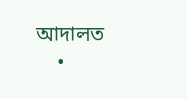আদালত
    •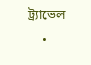ট্র্যাভেল
    •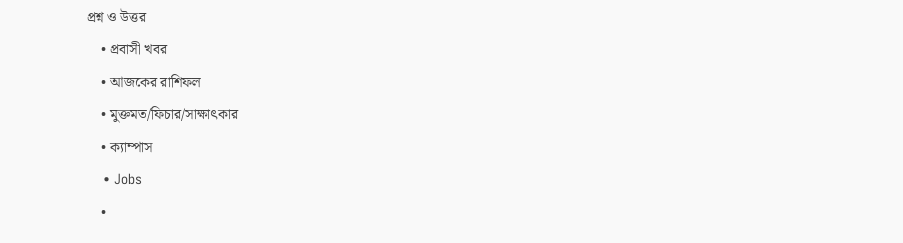প্রশ্ন ও উত্তর
    • প্রবাসী খবর
    • আজকের রাশিফল
    • মুক্তমত/ফিচার/সাক্ষাৎকার
    • ক্যাম্পাস
    • Jobs
    •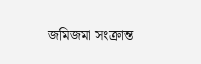জমিজমা সংক্রান্ত